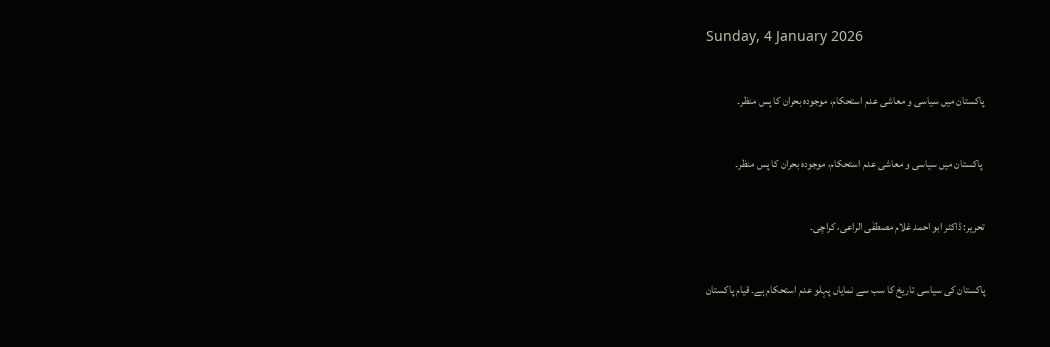Sunday, 4 January 2026

پاکستان میں سیاسی و معاشی عدم استحکام، موجودہ بحران کا پس منظر۔

 پاکستان میں سیاسی و معاشی عدم استحکام، موجودہ بحران کا پس منظر۔

تحریر: ڈاکٹر ابو احمد غلام مصطفٰی الراعی، کراچی۔

پاکستان کی سیاسی تاریخ کا سب سے نمایاں پہلو عدم استحکام ہے۔ قیام پاکستان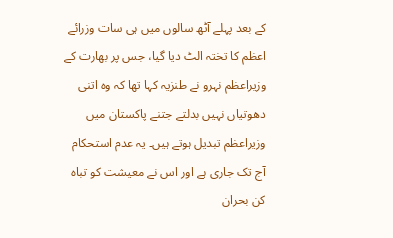کے بعد پہلے آٹھ سالوں میں ہی سات وزرائے اعظم کا تختہ الٹ دیا گیا، جس پر بھارت کے وزیراعظم نہرو نے طنزیہ کہا تھا کہ وہ اتنی دھوتیاں نہیں بدلتے جتنے پاکستان میں وزیراعظم تبدیل ہوتے ہیں۔ یہ عدم استحکام آج تک جاری ہے اور اس نے معیشت کو تباہ کن بحران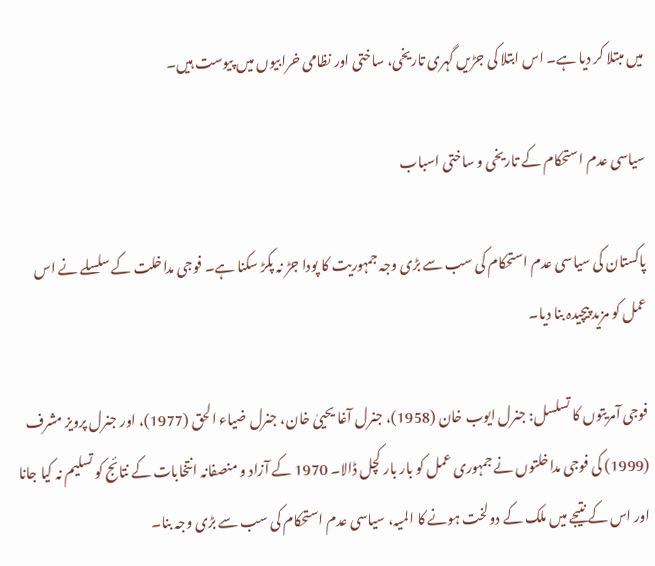میں مبتلا کر دیا ہے۔ اس ابتلا کی جڑیں گہری تاریخی، ساختی اور نظامی خرابیوں میں پیوست ہیں۔

سیاسی عدم استحکام کے تاریخی و ساختی اسباب

پاکستان کی سیاسی عدم استحکام کی سب سے بڑی وجہ جمہوریت کا پودا جڑ نہ پکڑ سکنا ہے۔ فوجی مداخلت کے سلسلے نے اس عمل کو مزید پیچیدہ بنا دیا۔

فوجی آمریتوں کا تسلسل: جنرل ایوب خان (1958)، جنرل آغا یحییٰ خان، جنرل ضیاء الحق (1977)، اور جنرل پرویز مشرف (1999) کی فوجی مداخلتوں نے جمہوری عمل کو بار بار کچل ڈالا۔ 1970 کے آزاد و منصفانہ انتخابات کے نتائج کو تسلیم نہ کیا جانا اور اس کے نتیجے میں ملک کے دولخت ہونے کا المیہ، سیاسی عدم استحکام کی سب سے بڑی وجہ بنا۔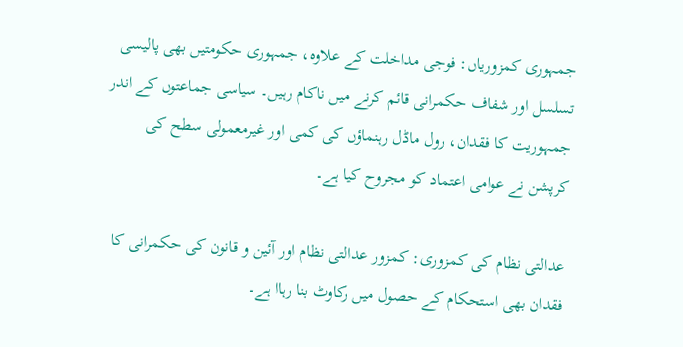جمہوری کمزوریاں: فوجی مداخلت کے علاوہ، جمہوری حکومتیں بھی پالیسی تسلسل اور شفاف حکمرانی قائم کرنے میں ناکام رہیں۔ سیاسی جماعتوں کے اندر جمہوریت کا فقدان، رول ماڈل رہنماؤں کی کمی اور غیرمعمولی سطح کی کرپشن نے عوامی اعتماد کو مجروح کیا ہے۔

عدالتی نظام کی کمزوری: کمزور عدالتی نظام اور آئین و قانون کی حکمرانی کا فقدان بھی استحکام کے حصول میں رکاوٹ بنا رہاا ہے۔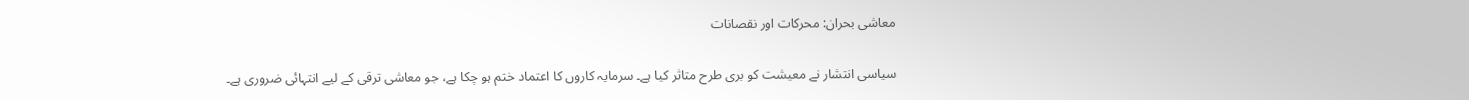معاشی بحران: محرکات اور نقصانات

سیاسی انتشار نے معیشت کو بری طرح متاثر کیا ہے۔ سرمایہ کاروں کا اعتماد ختم ہو چکا ہے، جو معاشی ترقی کے لیے انتہائی ضروری ہے۔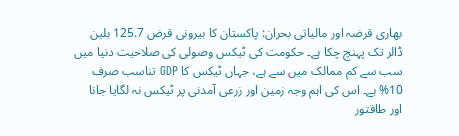بھاری قرضہ اور مالیاتی بحران: پاکستان کا بیرونی قرض 125.7 بلین ڈالر تک پہنچ چکا ہے۔ حکومت کی ٹیکس وصولی کی صلاحیت دنیا میں سب سے کم ممالک میں سے ہے، جہاں ٹیکس کا GDP تناسب صرف 10% ہے۔ اس کی اہم وجہ زمین اور زرعی آمدنی پر ٹیکس نہ لگایا جانا اور طاقتور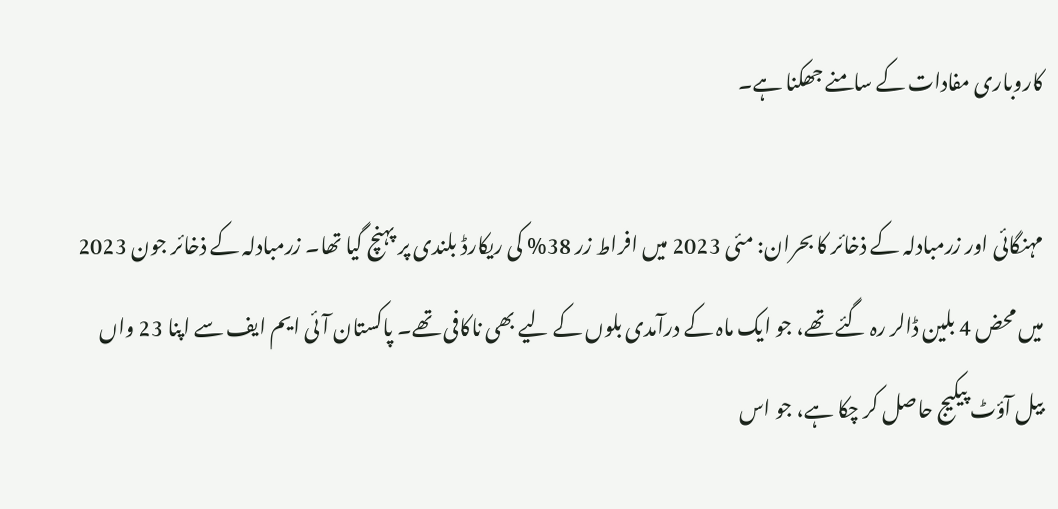کاروباری مفادات کے سامنے جھکنا ہے۔

مہنگائی اور زرمبادلہ کے ذخائر کا بحران: مئی 2023 میں افراط زر 38% کی ریکارڈ بلندی پر پہنچ گیا تھا۔ زرمبادلہ کے ذخائر جون 2023 میں محض 4 بلین ڈالر رہ گئے تھے، جو ایک ماہ کے درآمدی بلوں کے لیے بھی ناکافی تھے۔ پاکستان آئی ایم ایف سے اپنا 23 واں بیل آؤٹ پیکیج حاصل کر چکا ہے، جو اس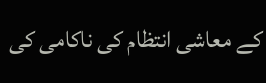کے معاشی انتظام کی ناکامی کی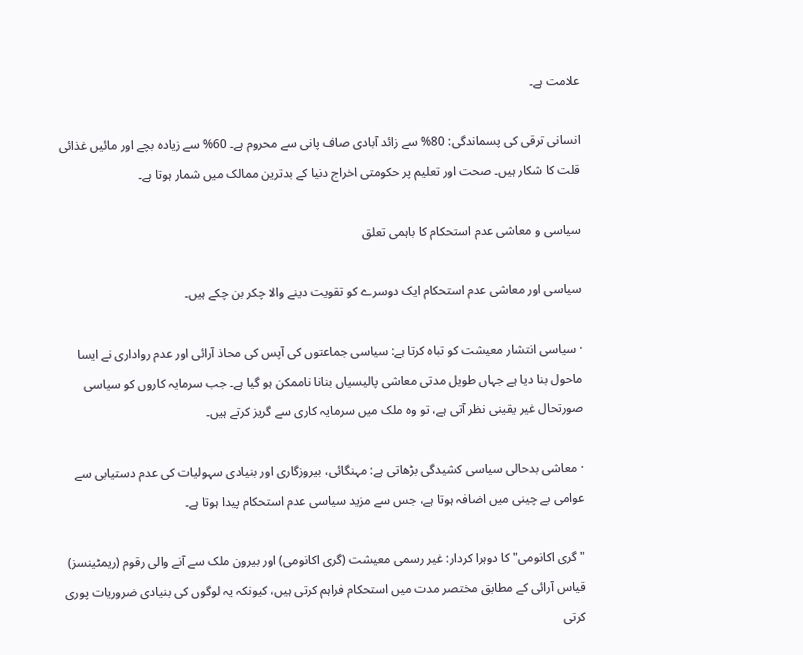علامت ہے۔

انسانی ترقی کی پسماندگی: 80% سے زائد آبادی صاف پانی سے محروم ہے۔ 60% سے زیادہ بچے اور مائیں غذائی قلت کا شکار ہیں۔ صحت اور تعلیم پر حکومتی اخراج دنیا کے بدترین ممالک میں شمار ہوتا ہے۔

سیاسی و معاشی عدم استحکام کا باہمی تعلق

سیاسی اور معاشی عدم استحکام ایک دوسرے کو تقویت دینے والا چکر بن چکے ہیں۔

· سیاسی انتشار معیشت کو تباہ کرتا ہے: سیاسی جماعتوں کی آپس کی محاذ آرائی اور عدم رواداری نے ایسا ماحول بنا دیا ہے جہاں طویل مدتی معاشی پالیسیاں بنانا ناممکن ہو گیا ہے۔ جب سرمایہ کاروں کو سیاسی صورتحال غیر یقینی نظر آتی ہے، تو وہ ملک میں سرمایہ کاری سے گریز کرتے ہیں۔

· معاشی بدحالی سیاسی کشیدگی بڑھاتی ہے: مہنگائی، بیروزگاری اور بنیادی سہولیات کی عدم دستیابی سے عوامی بے چینی میں اضافہ ہوتا ہے، جس سے مزید سیاسی عدم استحکام پیدا ہوتا ہے۔

"گری اکانومی" کا دوہرا کردار: غیر رسمی معیشت (گری اکانومی) اور بیرون ملک سے آنے والی رقوم (ریمٹینسز) قیاس آرائی کے مطابق مختصر مدت میں استحکام فراہم کرتی ہیں، کیونکہ یہ لوگوں کی بنیادی ضروریات پوری کرتی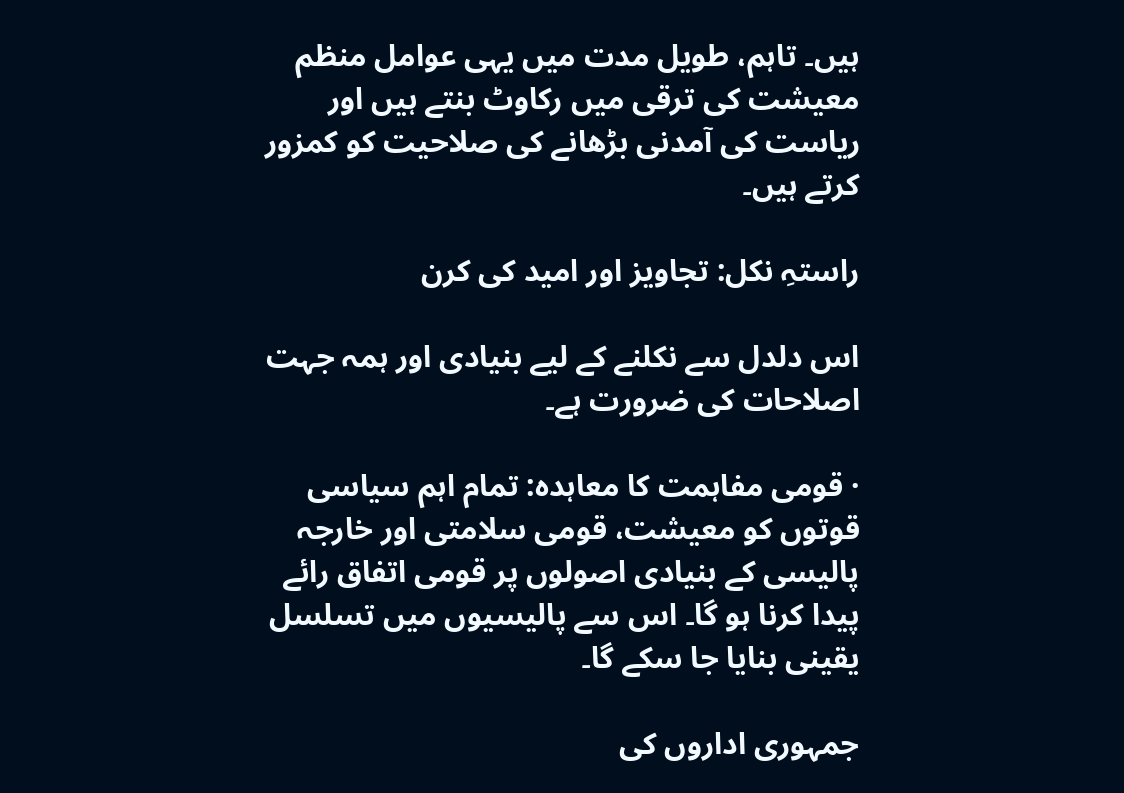ہیں۔ تاہم، طویل مدت میں یہی عوامل منظم معیشت کی ترقی میں رکاوٹ بنتے ہیں اور ریاست کی آمدنی بڑھانے کی صلاحیت کو کمزور کرتے ہیں۔

راستہِ نکل: تجاویز اور امید کی کرن

اس دلدل سے نکلنے کے لیے بنیادی اور ہمہ جہت اصلاحات کی ضرورت ہے۔

· قومی مفاہمت کا معاہدہ: تمام اہم سیاسی قوتوں کو معیشت، قومی سلامتی اور خارجہ پالیسی کے بنیادی اصولوں پر قومی اتفاق رائے پیدا کرنا ہو گا۔ اس سے پالیسیوں میں تسلسل یقینی بنایا جا سکے گا۔

جمہوری اداروں کی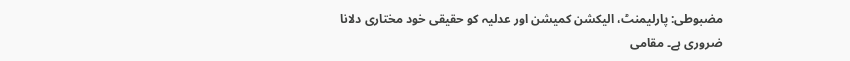مضبوطی: پارلیمنٹ، الیکشن کمیشن اور عدلیہ کو حقیقی خود مختاری دلانا ضروری ہے۔ مقامی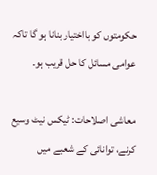حکومتوں کو بااختیار بنانا ہو گا تاکہ عوامی مسائل کا حل قریب ہو۔

معاشی اصلاحات: ٹیکس نیٹ وسیع کرنے، توانائی کے شعبے میں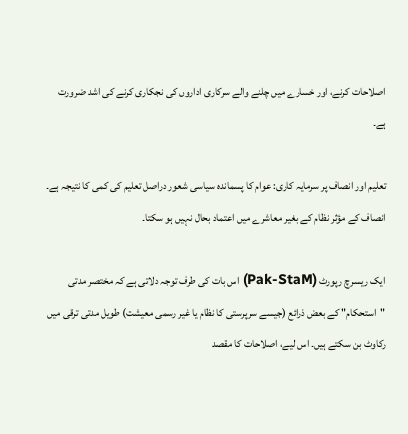اصلاحات کرنے، اور خسارے میں چلنے والے سرکاری اداروں کی نجکاری کرنے کی اشد ضرورت ہے۔

تعلیم اور انصاف پر سرمایہ کاری: عوام کا پسماندہ سیاسی شعور دراصل تعلیم کی کمی کا نتیجہ ہے۔ انصاف کے مؤثر نظام کے بغیر معاشرے میں اعتماد بحال نہیں ہو سکتا۔

ایک ریسرچ رپورٹ (Pak-StaM) اس بات کی طرف توجہ دلاتی ہے کہ مختصر مدتی "استحکام" کے بعض ذرائع (جیسے سرپرستی کا نظام یا غیر رسمی معیشت) طویل مدتی ترقی میں رکاوٹ بن سکتے ہیں۔ اس لیے، اصلاحات کا مقصد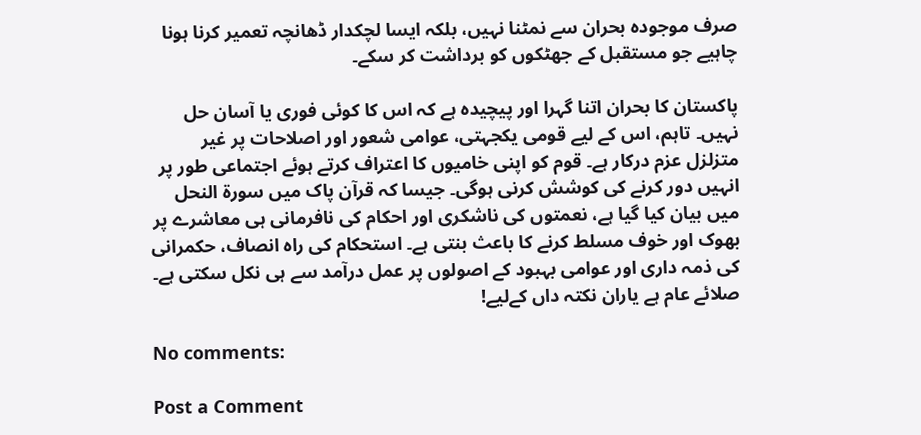صرف موجودہ بحران سے نمٹنا نہیں، بلکہ ایسا لچکدار ڈھانچہ تعمیر کرنا ہونا چاہیے جو مستقبل کے جھٹکوں کو برداشت کر سکے۔

پاکستان کا بحران اتنا گہرا اور پیچیدہ ہے کہ اس کا کوئی فوری یا آسان حل نہیں۔ تاہم، اس کے لیے قومی یکجہتی، عوامی شعور اور اصلاحات پر غیر متزلزل عزم درکار ہے۔ قوم کو اپنی خامیوں کا اعتراف کرتے ہوئے اجتماعی طور پر انہیں دور کرنے کی کوشش کرنی ہوگی۔ جیسا کہ قرآن پاک میں سورۃ النحل میں بیان کیا گیا ہے، نعمتوں کی ناشکری اور احکام کی نافرمانی ہی معاشرے پر بھوک اور خوف مسلط کرنے کا باعث بنتی ہے۔ استحکام کی راہ انصاف، حکمرانی کی ذمہ داری اور عوامی بہبود کے اصولوں پر عمل درآمد سے ہی نکل سکتی ہے۔ صلائے عام ہے یاران نکتہ داں کےلیے!

No comments:

Post a Comment